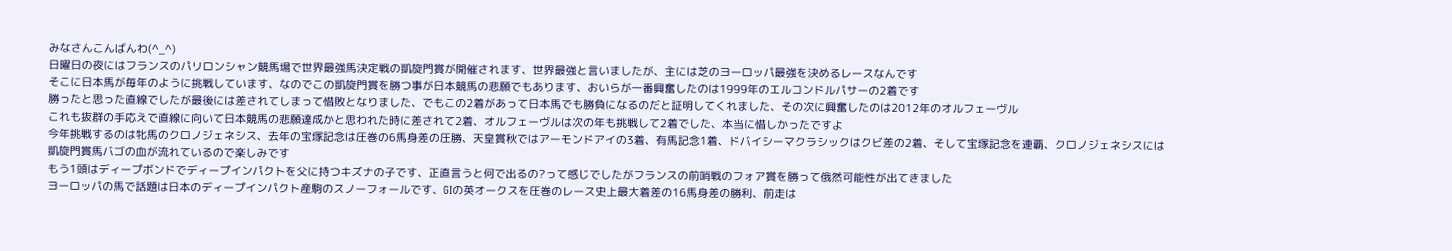みなさんこんばんわ(^_^)
日曜日の夜にはフランスのパリロンシャン競馬場で世界最強馬決定戦の凱旋門賞が開催されます、世界最強と言いましたが、主には芝のヨーロッパ最強を決めるレースなんです
そこに日本馬が毎年のように挑戦しています、なのでこの凱旋門賞を勝つ事が日本競馬の悲願でもあります、おいらが一番興奮したのは1999年のエルコンドルパサーの2着です
勝ったと思った直線でしたが最後には差されてしまって惜敗となりました、でもこの2着があって日本馬でも勝負になるのだと証明してくれました、その次に興奮したのは2012年のオルフェーヴル
これも抜群の手応えで直線に向いて日本競馬の悲願達成かと思われた時に差されて2着、オルフェーヴルは次の年も挑戦して2着でした、本当に惜しかったですよ
今年挑戦するのは牝馬のクロノジェネシス、去年の宝塚記念は圧巻の6馬身差の圧勝、天皇賞秋ではアーモンドアイの3着、有馬記念1着、ドバイシーマクラシックはクビ差の2着、そして宝塚記念を連覇、クロノジェネシスには凱旋門賞馬バゴの血が流れているので楽しみです
もう1頭はディープボンドでディープインパクトを父に持つキズナの子です、正直言うと何で出るの?って感じでしたがフランスの前哨戦のフォア賞を勝って俄然可能性が出てきました
ヨーロッパの馬で話題は日本のディープインパクト産駒のスノーフォールです、GⅠの英オークスを圧巻のレース史上最大着差の16馬身差の勝利、前走は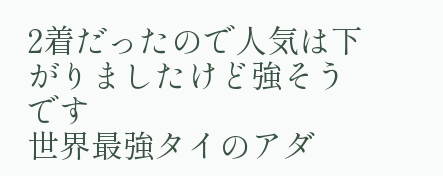2着だったので人気は下がりましたけど強そうです
世界最強タイのアダ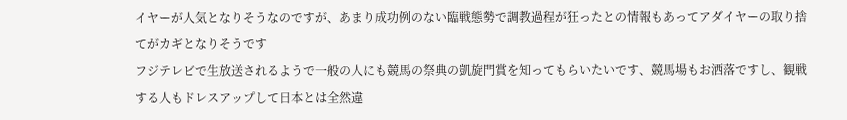イヤーが人気となりそうなのですが、あまり成功例のない臨戦態勢で調教過程が狂ったとの情報もあってアダイヤーの取り捨てがカギとなりそうです
フジテレビで生放送されるようで一般の人にも競馬の祭典の凱旋門賞を知ってもらいたいです、競馬場もお洒落ですし、観戦する人もドレスアップして日本とは全然違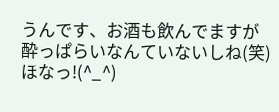うんです、お酒も飲んでますが酔っぱらいなんていないしね(笑)
ほなっ!(^_^)